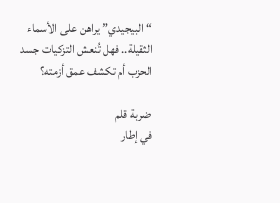“البيجيدي” يراهن على الأسماء الثقيلة.. فهل تُنعش التزكيات جسد الحزب أم تكشف عمق أزمته؟

ضربة قلم
في إطار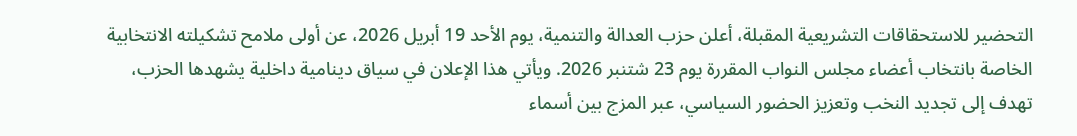التحضير للاستحقاقات التشريعية المقبلة، أعلن حزب العدالة والتنمية، يوم الأحد 19 أبريل 2026، عن أولى ملامح تشكيلته الانتخابية الخاصة بانتخاب أعضاء مجلس النواب المقررة يوم 23 شتنبر 2026. ويأتي هذا الإعلان في سياق دينامية داخلية يشهدها الحزب، تهدف إلى تجديد النخب وتعزيز الحضور السياسي، عبر المزج بين أسماء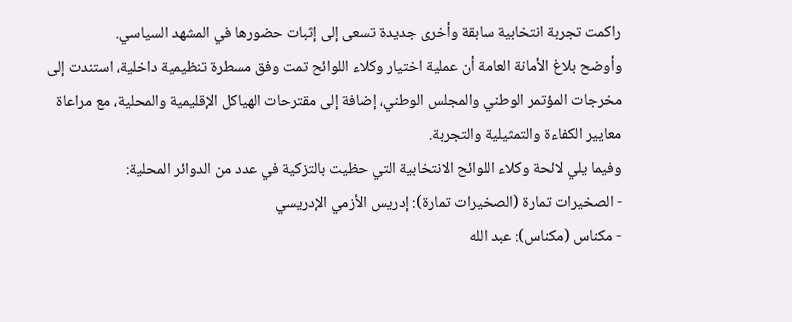راكمت تجربة انتخابية سابقة وأخرى جديدة تسعى إلى إثبات حضورها في المشهد السياسي.
وأوضح بلاغ الأمانة العامة أن عملية اختيار وكلاء اللوائح تمت وفق مسطرة تنظيمية داخلية، استندت إلى مخرجات المؤتمر الوطني والمجلس الوطني، إضافة إلى مقترحات الهياكل الإقليمية والمحلية، مع مراعاة معايير الكفاءة والتمثيلية والتجربة.
وفيما يلي لائحة وكلاء اللوائح الانتخابية التي حظيت بالتزكية في عدد من الدوائر المحلية:
- الصخيرات تمارة (الصخيرات تمارة): إدريس الأزمي الإدريسي
- مكناس (مكناس): عبد الله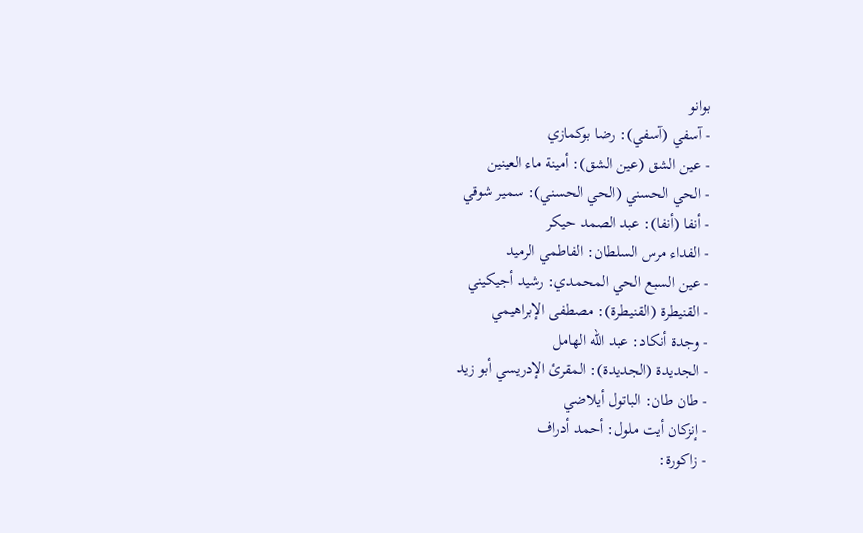بوانو
- آسفي (آسفي): رضا بوكمازي
- عين الشق (عين الشق): أمينة ماء العينين
- الحي الحسني (الحي الحسني): سمير شوقي
- أنفا (أنفا): عبد الصمد حيكر
- الفداء مرس السلطان: الفاطمي الرميد
- عين السبع الحي المحمدي: رشيد أجيكيني
- القنيطرة (القنيطرة): مصطفى الإبراهيمي
- وجدة أنكاد: عبد الله الهامل
- الجديدة (الجديدة): المقرئ الإدريسي أبو زيد
- طان طان: الباتول أيلاضي
- إنزكان أيت ملول: أحمد أدراف
- زاكورة: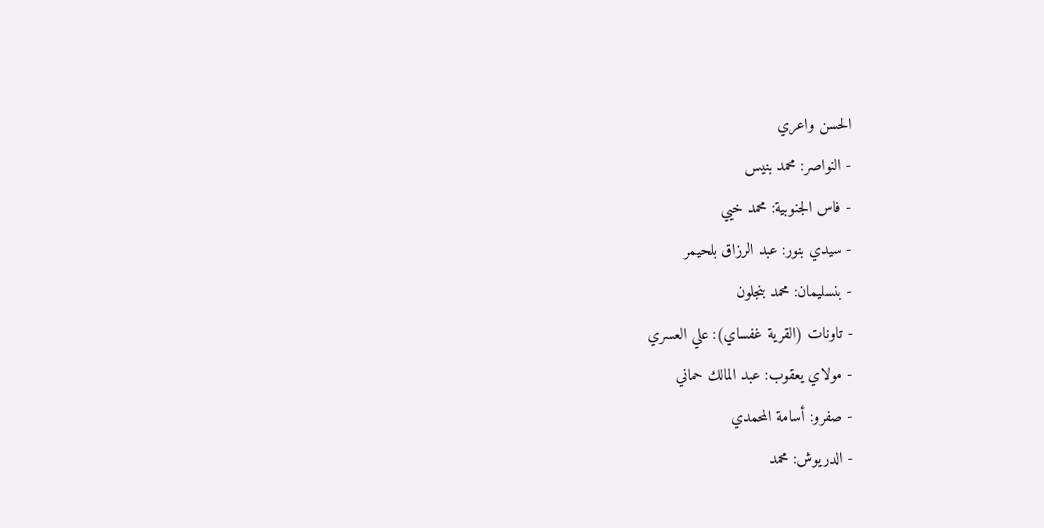الحسن واعري
- النواصر: محمد بنيس
- فاس الجنوبية: محمد خيي
- سيدي بنور: عبد الرزاق بلحيمر
- بنسليمان: محمد بنجلون
- تاونات (القرية غفساي): علي العسري
- مولاي يعقوب: عبد المالك حماني
- صفرو: أسامة المحمدي
- الدريوش: محمد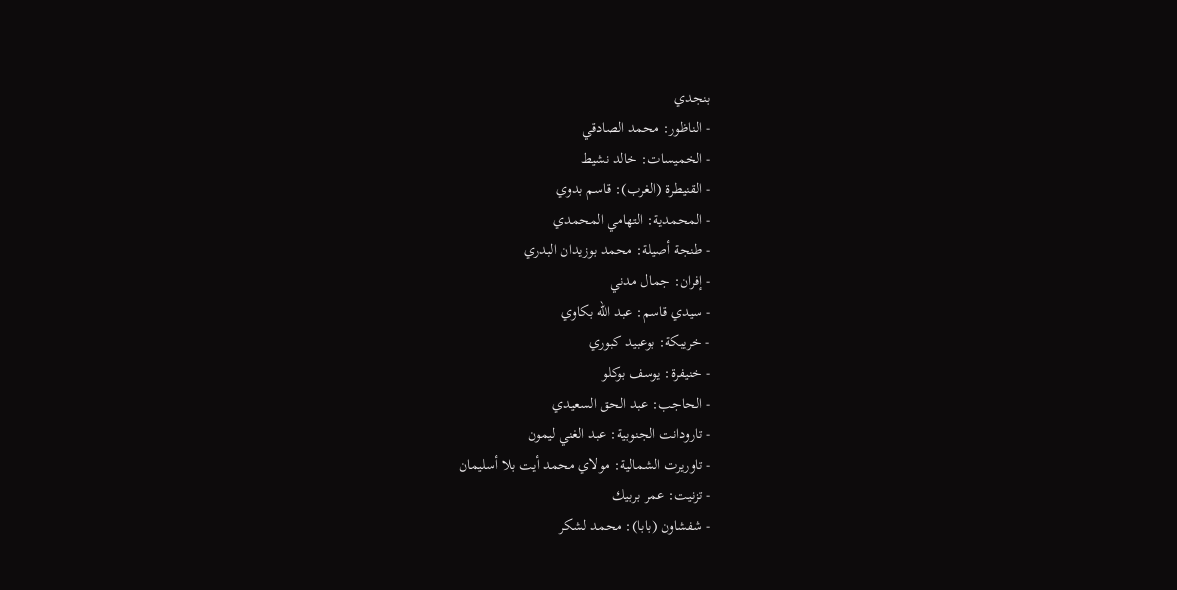بنجدي
- الناظور: محمد الصادقي
- الخميسات: خالد نشيط
- القنيطرة (الغرب): قاسم بدوي
- المحمدية: التهامي المحمدي
- طنجة أصيلة: محمد بوزيدان البدري
- إفران: جمال مدني
- سيدي قاسم: عبد الله بكاوي
- خريبكة: بوعبيد كبوري
- خنيفرة: يوسف بوكلو
- الحاجب: عبد الحق السعيدي
- تارودانت الجنوبية: عبد الغني ليمون
- تاوريرت الشمالية: مولاي محمد أيت بلا أسليمان
- تزنيت: عمر بربيك
- شفشاون (بابا): محمد لشكر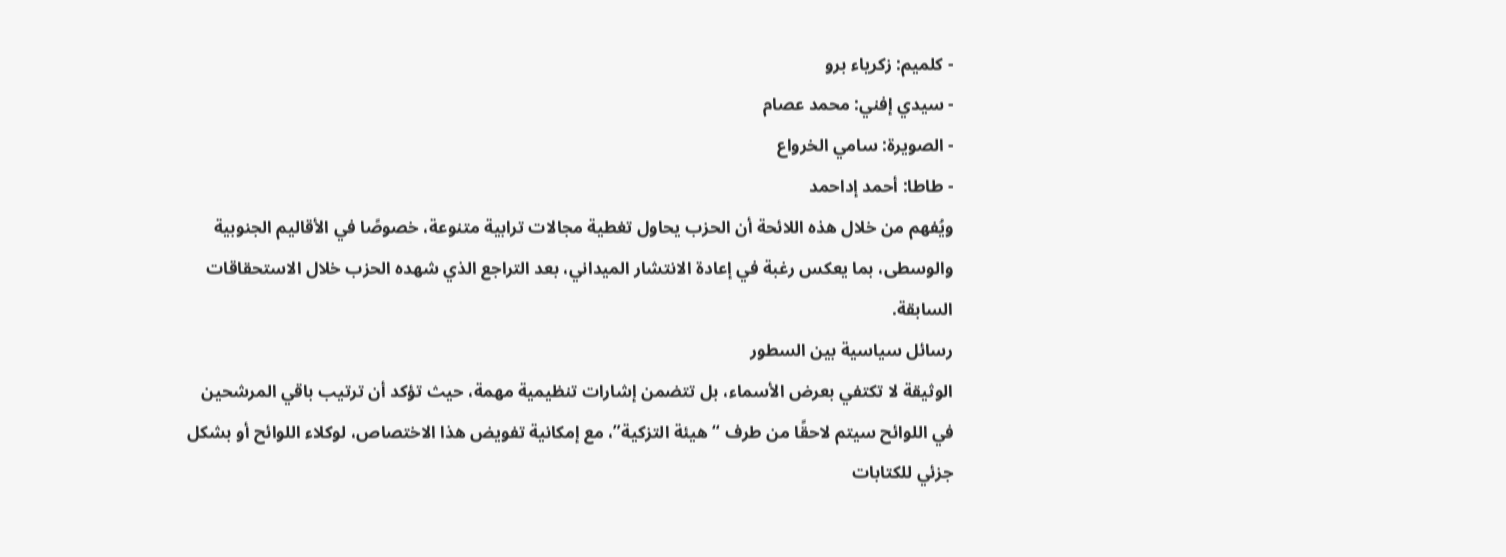- كلميم: زكرياء برو
- سيدي إفني: محمد عصام
- الصويرة: سامي الخرواع
- طاطا: أحمد إداحمد
ويُفهم من خلال هذه اللائحة أن الحزب يحاول تغطية مجالات ترابية متنوعة، خصوصًا في الأقاليم الجنوبية والوسطى، بما يعكس رغبة في إعادة الانتشار الميداني، بعد التراجع الذي شهده الحزب خلال الاستحقاقات السابقة.
رسائل سياسية بين السطور
الوثيقة لا تكتفي بعرض الأسماء، بل تتضمن إشارات تنظيمية مهمة، حيث تؤكد أن ترتيب باقي المرشحين في اللوائح سيتم لاحقًا من طرف “هيئة التزكية”، مع إمكانية تفويض هذا الاختصاص، لوكلاء اللوائح أو بشكل جزئي للكتابات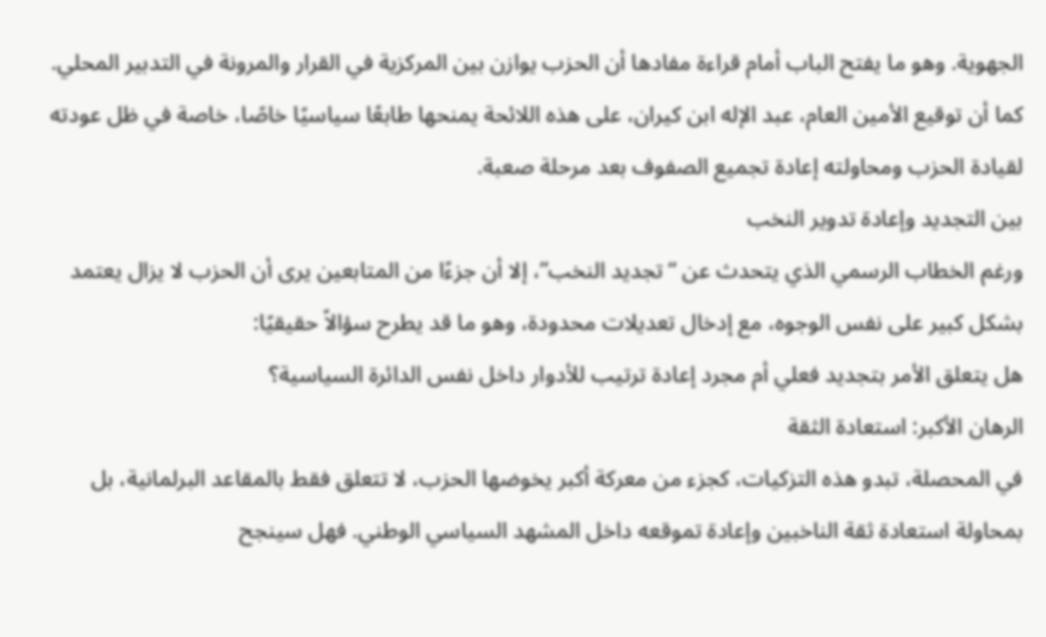الجهوية. وهو ما يفتح الباب أمام قراءة مفادها أن الحزب يوازن بين المركزية في القرار والمرونة في التدبير المحلي.
كما أن توقيع الأمين العام، عبد الإله ابن كيران، على هذه اللائحة يمنحها طابعًا سياسيًا خاصًا، خاصة في ظل عودته لقيادة الحزب ومحاولته إعادة تجميع الصفوف بعد مرحلة صعبة.
بين التجديد وإعادة تدوير النخب
ورغم الخطاب الرسمي الذي يتحدث عن “تجديد النخب”، إلا أن جزءًا من المتابعين يرى أن الحزب لا يزال يعتمد بشكل كبير على نفس الوجوه، مع إدخال تعديلات محدودة، وهو ما قد يطرح سؤالاً حقيقيًا:
هل يتعلق الأمر بتجديد فعلي أم مجرد إعادة ترتيب للأدوار داخل نفس الدائرة السياسية؟
الرهان الأكبر: استعادة الثقة
في المحصلة، تبدو هذه التزكيات، كجزء من معركة أكبر يخوضها الحزب، لا تتعلق فقط بالمقاعد البرلمانية، بل بمحاولة استعادة ثقة الناخبين وإعادة تموقعه داخل المشهد السياسي الوطني. فهل سينجح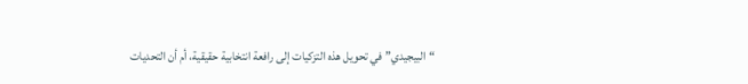“البيجيدي” في تحويل هذه التزكيات إلى رافعة انتخابية حقيقية، أم أن التحديات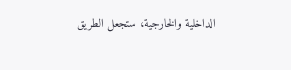الداخلية والخارجية، ستجعل الطريق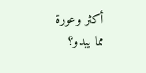أكثر وعورة مما يبدو؟